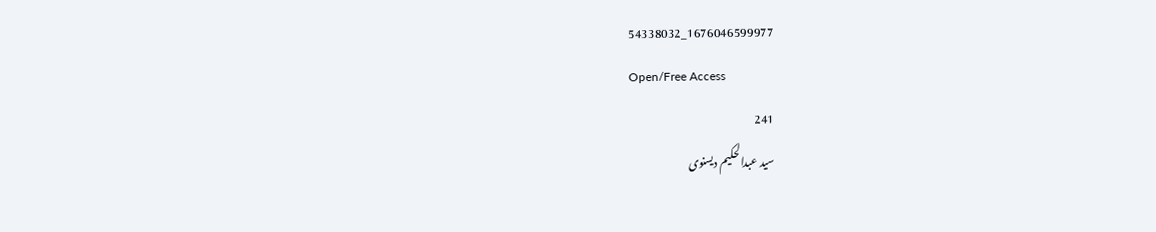1676046599977_54338032
Open/Free Access
241
سید عبدالحکیم دیسنوی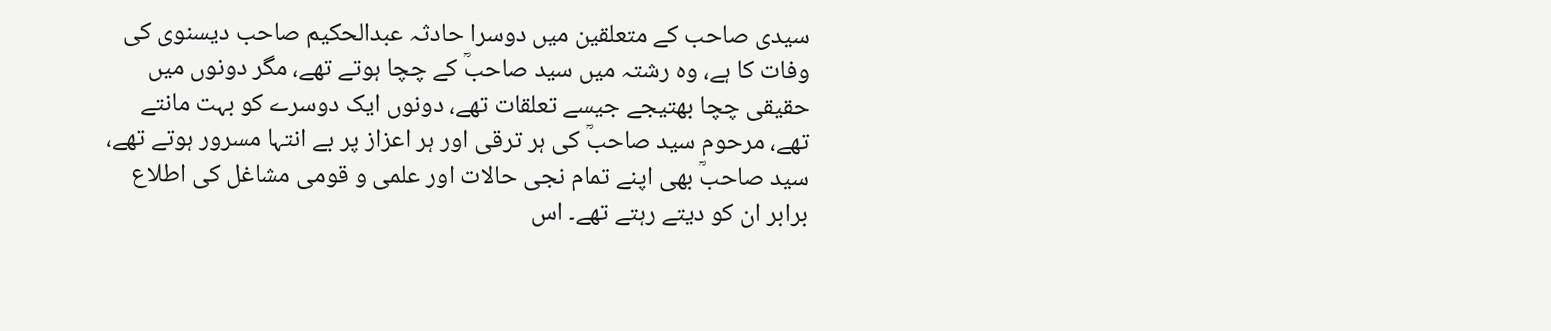سیدی صاحب کے متعلقین میں دوسرا حادثہ عبدالحکیم صاحب دیسنوی کی وفات کا ہے، وہ رشتہ میں سید صاحبؒ کے چچا ہوتے تھے، مگر دونوں میں حقیقی چچا بھتیجے جیسے تعلقات تھے، دونوں ایک دوسرے کو بہت مانتے تھے، مرحوم سید صاحبؒ کی ہر ترقی اور ہر اعزاز پر بے انتہا مسرور ہوتے تھے، سید صاحبؒ بھی اپنے تمام نجی حالات اور علمی و قومی مشاغل کی اطلاع برابر ان کو دیتے رہتے تھے۔ اس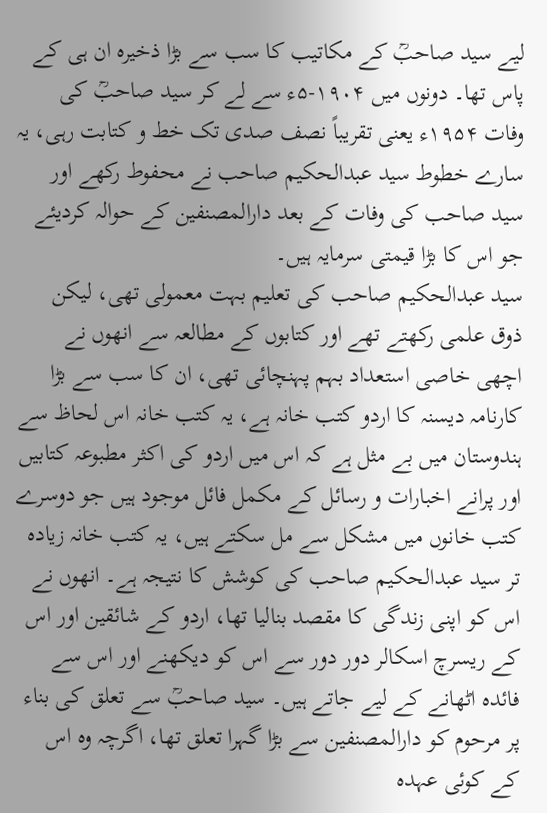لیے سید صاحبؒ کے مکاتیب کا سب سے بڑا ذخیرہ ان ہی کے پاس تھا۔ دونوں میں ۱۹۰۴-۵ء سے لے کر سید صاحبؒ کی وفات ۱۹۵۴ء یعنی تقریباً نصف صدی تک خط و کتابت رہی، یہ سارے خطوط سید عبدالحکیم صاحب نے محفوط رکھے اور سید صاحب کی وفات کے بعد دارالمصنفین کے حوالہ کردیئے جو اس کا بڑا قیمتی سرمایہ ہیں۔
سید عبدالحکیم صاحب کی تعلیم بہت معمولی تھی، لیکن ذوق علمی رکھتے تھے اور کتابوں کے مطالعہ سے انھوں نے اچھی خاصی استعداد بہم پہنچائی تھی، ان کا سب سے بڑا کارنامہ دیسنہ کا اردو کتب خانہ ہے، یہ کتب خانہ اس لحاظ سے ہندوستان میں بے مثل ہے کہ اس میں اردو کی اکثر مطبوعہ کتابیں اور پرانے اخبارات و رسائل کے مکمل فائل موجود ہیں جو دوسرے کتب خانوں میں مشکل سے مل سکتے ہیں، یہ کتب خانہ زیادہ تر سید عبدالحکیم صاحب کی کوشش کا نتیجہ ہے۔ انھوں نے اس کو اپنی زندگی کا مقصد بنالیا تھا، اردو کے شائقین اور اس کے ریسرچ اسکالر دور دور سے اس کو دیکھنے اور اس سے فائدہ اٹھانے کے لیے جاتے ہیں۔ سید صاحبؒ سے تعلق کی بناء پر مرحوم کو دارالمصنفین سے بڑا گہرا تعلق تھا، اگرچہ وہ اس کے کوئی عہدہ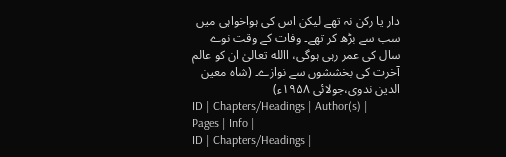دار یا رکن نہ تھے لیکن اس کی ہواخواہی میں سب سے بڑھ کر تھے۔ وفات کے وقت نوے سال کی عمر رہی ہوگی، االله تعالیٰ ان کو عالم آخرت کی بخششوں سے نوازے۔ (شاہ معین الدین ندوی،جولائی ۱۹۵۸ء)
ID | Chapters/Headings | Author(s) | Pages | Info |
ID | Chapters/Headings |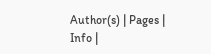Author(s) | Pages | Info |